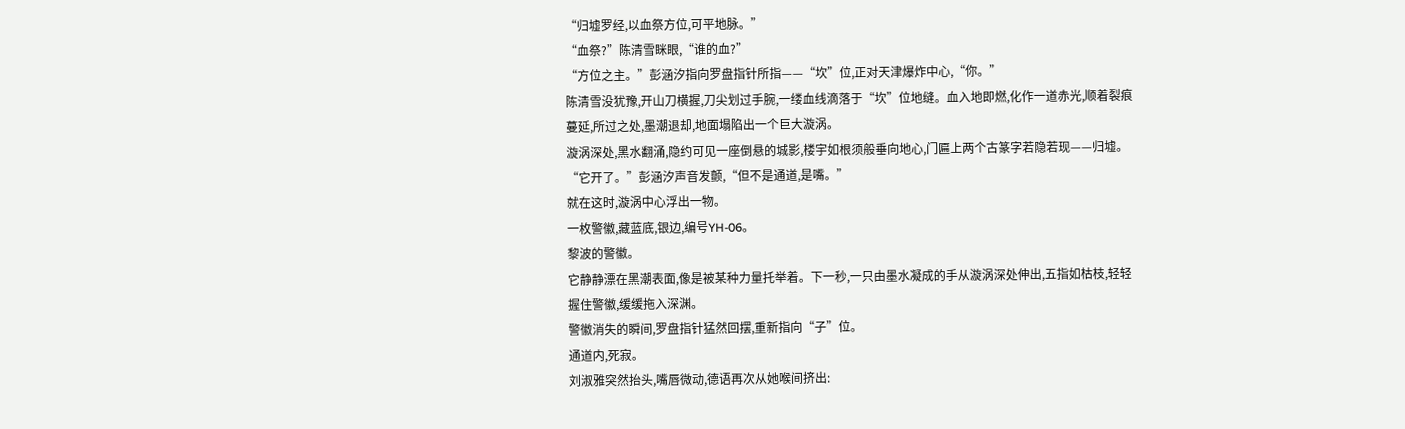“归墟罗经,以血祭方位,可平地脉。”
“血祭?”陈清雪眯眼,“谁的血?”
“方位之主。”彭涵汐指向罗盘指针所指——“坎”位,正对天津爆炸中心,“你。”
陈清雪没犹豫,开山刀横握,刀尖划过手腕,一缕血线滴落于“坎”位地缝。血入地即燃,化作一道赤光,顺着裂痕蔓延,所过之处,墨潮退却,地面塌陷出一个巨大漩涡。
漩涡深处,黑水翻涌,隐约可见一座倒悬的城影,楼宇如根须般垂向地心,门匾上两个古篆字若隐若现——归墟。
“它开了。”彭涵汐声音发颤,“但不是通道,是嘴。”
就在这时,漩涡中心浮出一物。
一枚警徽,藏蓝底,银边,编号YH-06。
黎波的警徽。
它静静漂在黑潮表面,像是被某种力量托举着。下一秒,一只由墨水凝成的手从漩涡深处伸出,五指如枯枝,轻轻握住警徽,缓缓拖入深渊。
警徽消失的瞬间,罗盘指针猛然回摆,重新指向“子”位。
通道内,死寂。
刘淑雅突然抬头,嘴唇微动,德语再次从她喉间挤出: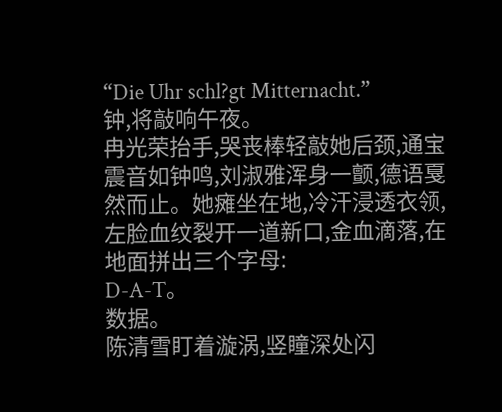“Die Uhr schl?gt Mitternacht.”
钟,将敲响午夜。
冉光荣抬手,哭丧棒轻敲她后颈,通宝震音如钟鸣,刘淑雅浑身一颤,德语戛然而止。她瘫坐在地,冷汗浸透衣领,左脸血纹裂开一道新口,金血滴落,在地面拼出三个字母:
D-A-T。
数据。
陈清雪盯着漩涡,竖瞳深处闪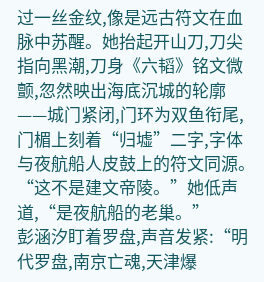过一丝金纹,像是远古符文在血脉中苏醒。她抬起开山刀,刀尖指向黑潮,刀身《六韬》铭文微颤,忽然映出海底沉城的轮廓——城门紧闭,门环为双鱼衔尾,门楣上刻着“归墟”二字,字体与夜航船人皮鼓上的符文同源。
“这不是建文帝陵。”她低声道,“是夜航船的老巢。”
彭涵汐盯着罗盘,声音发紧:“明代罗盘,南京亡魂,天津爆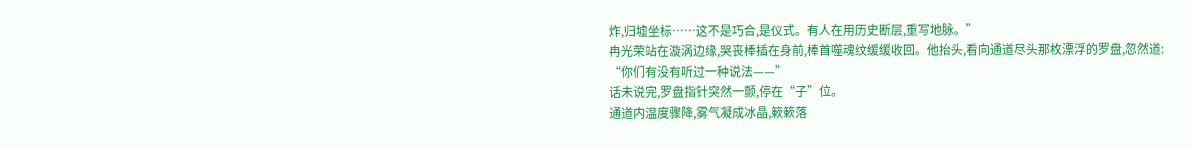炸,归墟坐标……这不是巧合,是仪式。有人在用历史断层,重写地脉。”
冉光荣站在漩涡边缘,哭丧棒插在身前,棒首噬魂纹缓缓收回。他抬头,看向通道尽头那枚漂浮的罗盘,忽然道:
“你们有没有听过一种说法——”
话未说完,罗盘指针突然一颤,停在“子”位。
通道内温度骤降,雾气凝成冰晶,簌簌落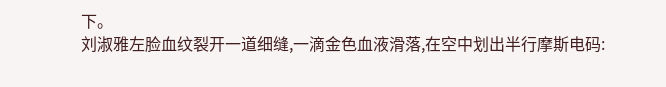下。
刘淑雅左脸血纹裂开一道细缝,一滴金色血液滑落,在空中划出半行摩斯电码: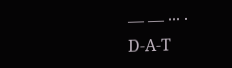— — ··· ·
D-A-T